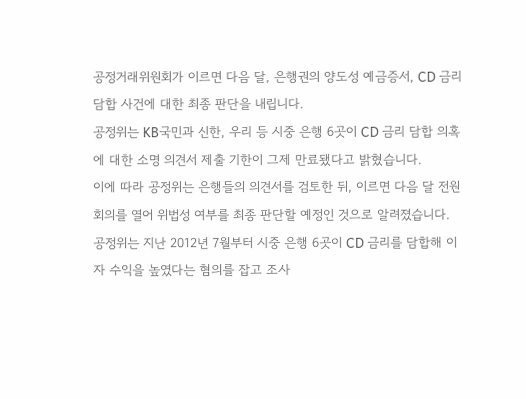공정거래위원회가 이르면 다음 달, 은행권의 양도성 예금증서, CD 금리 담합 사건에 대한 최종 판단을 내립니다.
공정위는 KB국민과 신한, 우리 등 시중 은행 6곳이 CD 금리 담합 의혹에 대한 소명 의견서 제출 기한이 그제 만료됐다고 밝혔습니다.
이에 따라 공정위는 은행들의 의견서를 검토한 뒤, 이르면 다음 달 전원회의를 열어 위법성 여부를 최종 판단할 예정인 것으로 알려졌습니다.
공정위는 지난 2012년 7월부터 시중 은행 6곳이 CD 금리를 담합해 이자 수익을 높였다는 혐의를 잡고 조사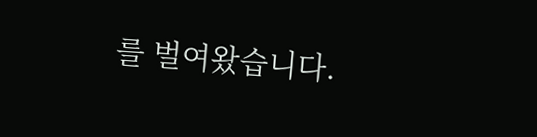를 벌여왔습니다.